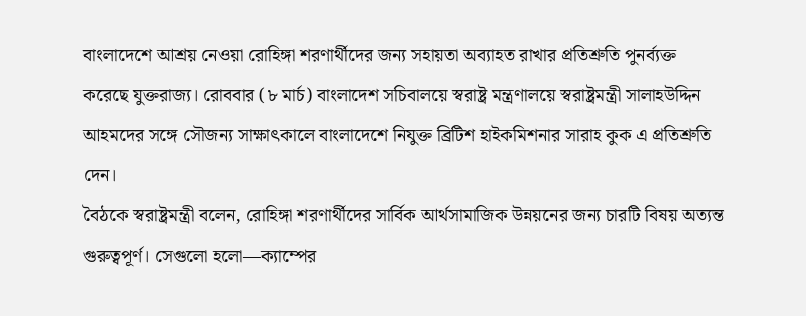বাংলাদেশে আশ্রয় নেওয়া রোহিঙ্গা শরণার্থীদের জন্য সহায়তা অব্যাহত রাখার প্রতিশ্রুতি পুনর্ব্যক্ত করেছে যুক্তরাজ্য। রোববার (৮ মার্চ) বাংলাদেশ সচিবালয়ে স্বরাষ্ট্র মন্ত্রণালয়ে স্বরাষ্ট্রমন্ত্রী সালাহউদ্দিন আহমদের সঙ্গে সৌজন্য সাক্ষাৎকালে বাংলাদেশে নিযুক্ত ব্রিটিশ হাইকমিশনার সারাহ কুক এ প্রতিশ্রুতি দেন।
বৈঠকে স্বরাষ্ট্রমন্ত্রী বলেন, রোহিঙ্গা শরণার্থীদের সার্বিক আর্থসামাজিক উন্নয়নের জন্য চারটি বিষয় অত্যন্ত গুরুত্বপূর্ণ। সেগুলো হলো—ক্যাম্পের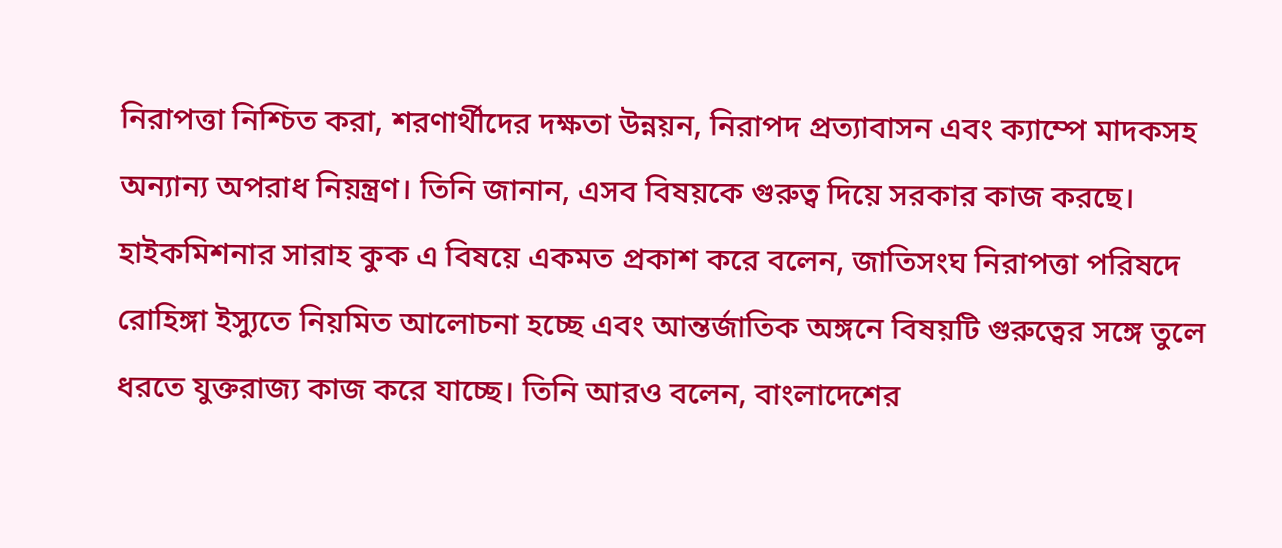নিরাপত্তা নিশ্চিত করা, শরণার্থীদের দক্ষতা উন্নয়ন, নিরাপদ প্রত্যাবাসন এবং ক্যাম্পে মাদকসহ অন্যান্য অপরাধ নিয়ন্ত্রণ। তিনি জানান, এসব বিষয়কে গুরুত্ব দিয়ে সরকার কাজ করছে।
হাইকমিশনার সারাহ কুক এ বিষয়ে একমত প্রকাশ করে বলেন, জাতিসংঘ নিরাপত্তা পরিষদে রোহিঙ্গা ইস্যুতে নিয়মিত আলোচনা হচ্ছে এবং আন্তর্জাতিক অঙ্গনে বিষয়টি গুরুত্বের সঙ্গে তুলে ধরতে যুক্তরাজ্য কাজ করে যাচ্ছে। তিনি আরও বলেন, বাংলাদেশের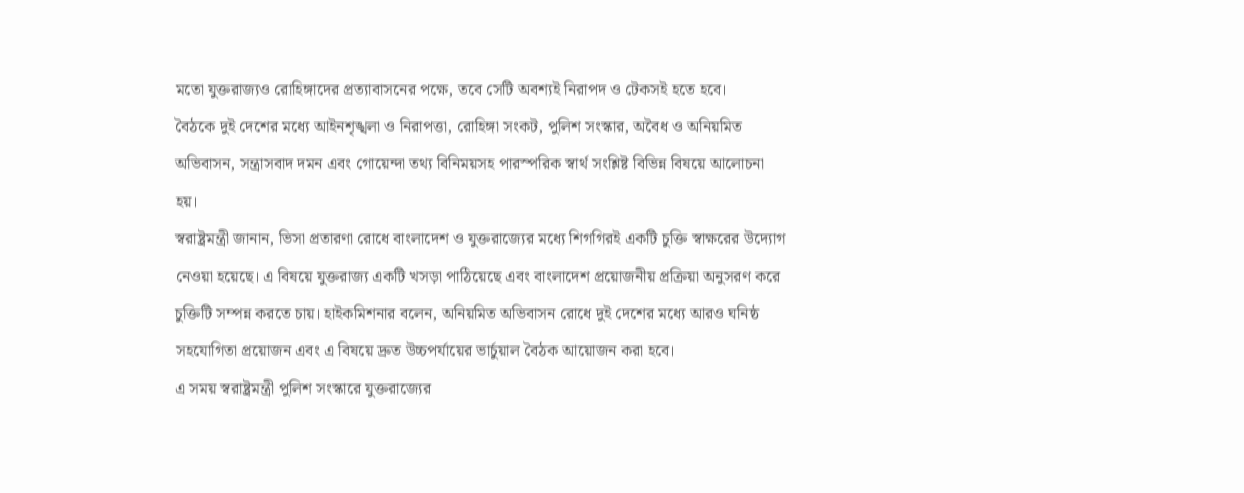মতো যুক্তরাজ্যও রোহিঙ্গাদের প্রত্যাবাসনের পক্ষে, তবে সেটি অবশ্যই নিরাপদ ও টেকসই হতে হবে।
বৈঠকে দুই দেশের মধ্যে আইনশৃঙ্খলা ও নিরাপত্তা, রোহিঙ্গা সংকট, পুলিশ সংস্কার, অবৈধ ও অনিয়মিত অভিবাসন, সন্ত্রাসবাদ দমন এবং গোয়েন্দা তথ্য বিনিময়সহ পারস্পরিক স্বার্থ সংশ্লিষ্ট বিভিন্ন বিষয়ে আলোচনা হয়।
স্বরাষ্ট্রমন্ত্রী জানান, ভিসা প্রতারণা রোধে বাংলাদেশ ও যুক্তরাজ্যের মধ্যে শিগগিরই একটি চুক্তি স্বাক্ষরের উদ্যোগ নেওয়া হয়েছে। এ বিষয়ে যুক্তরাজ্য একটি খসড়া পাঠিয়েছে এবং বাংলাদেশ প্রয়োজনীয় প্রক্রিয়া অনুসরণ করে চুক্তিটি সম্পন্ন করতে চায়। হাইকমিশনার বলেন, অনিয়মিত অভিবাসন রোধে দুই দেশের মধ্যে আরও ঘনিষ্ঠ সহযোগিতা প্রয়োজন এবং এ বিষয়ে দ্রুত উচ্চপর্যায়ের ভার্চুয়াল বৈঠক আয়োজন করা হবে।
এ সময় স্বরাষ্ট্রমন্ত্রী পুলিশ সংস্কারে যুক্তরাজ্যের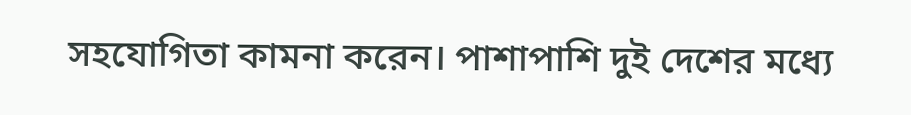সহযোগিতা কামনা করেন। পাশাপাশি দুই দেশের মধ্যে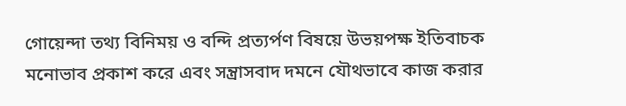গোয়েন্দা তথ্য বিনিময় ও বন্দি প্রত্যর্পণ বিষয়ে উভয়পক্ষ ইতিবাচক মনোভাব প্রকাশ করে এবং সন্ত্রাসবাদ দমনে যৌথভাবে কাজ করার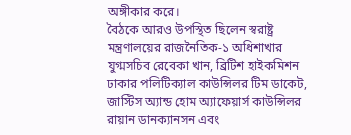অঙ্গীকার করে।
বৈঠকে আরও উপস্থিত ছিলেন স্বরাষ্ট্র মন্ত্রণালয়ের রাজনৈতিক-১ অধিশাখার যুগ্মসচিব রেবেকা খান, ব্রিটিশ হাইকমিশন ঢাকার পলিটিক্যাল কাউন্সিলর টিম ডাকেট, জাস্টিস অ্যান্ড হোম অ্যাফেয়ার্স কাউন্সিলর রায়ান ডানক্যানসন এবং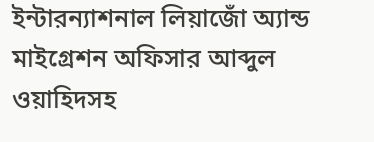ইন্টারন্যাশনাল লিয়াজোঁ অ্যান্ড মাইগ্রেশন অফিসার আব্দুল ওয়াহিদসহ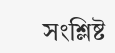সংশ্লিষ্ট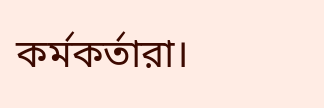কর্মকর্তারা।